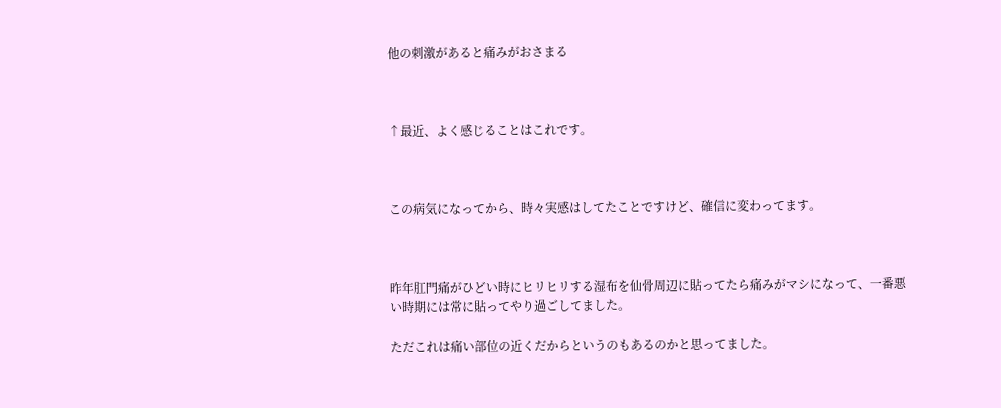他の刺激があると痛みがおさまる



↑最近、よく感じることはこれです。



この病気になってから、時々実感はしてたことですけど、確信に変わってます。



昨年肛門痛がひどい時にヒリヒリする湿布を仙骨周辺に貼ってたら痛みがマシになって、一番悪い時期には常に貼ってやり過ごしてました。

ただこれは痛い部位の近くだからというのもあるのかと思ってました。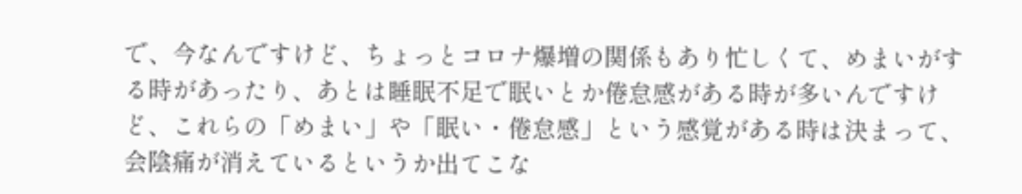で、今なんですけど、ちょっとコロナ爆増の関係もあり忙しくて、めまいがする時があったり、あとは睡眠不足で眠いとか倦怠感がある時が多いんですけど、これらの「めまい」や「眠い・倦怠感」という感覚がある時は決まって、会陰痛が消えているというか出てこな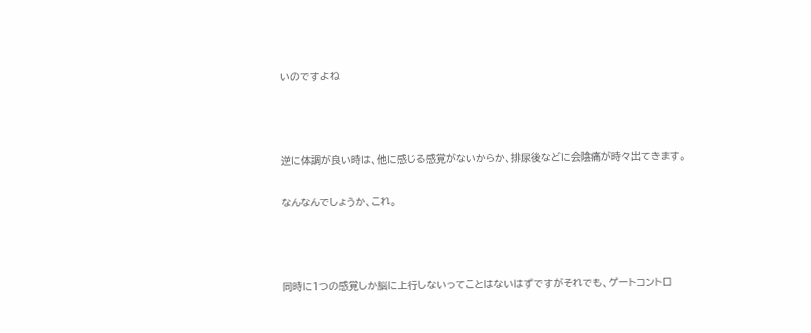いのですよね



逆に体調が良い時は、他に感じる感覚がないからか、排尿後などに会陰痛が時々出てきます。

なんなんでしょうか、これ。



同時に1つの感覚しか脳に上行しないってことはないはずですがそれでも、ゲートコントロ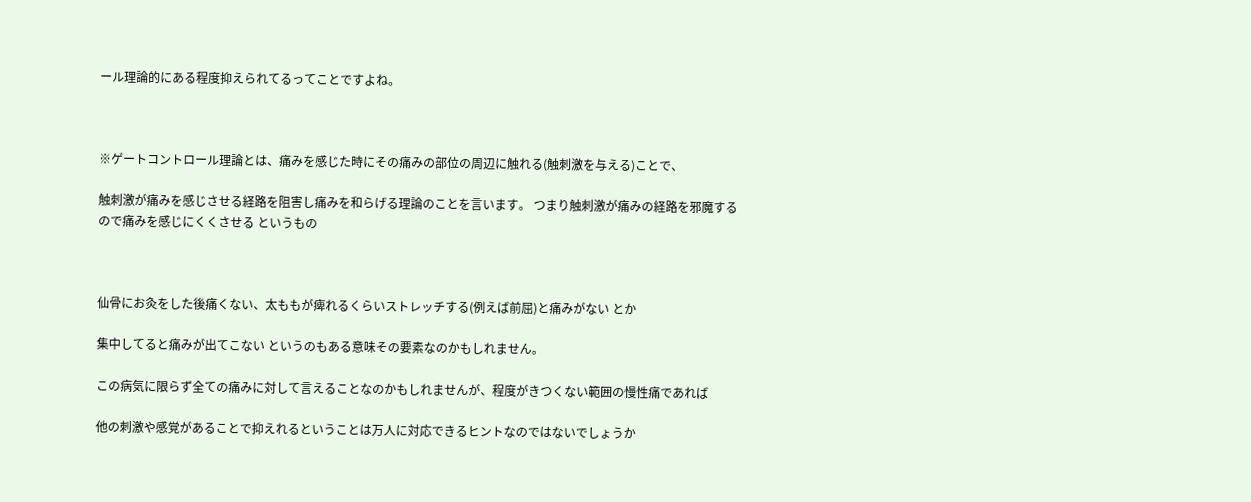ール理論的にある程度抑えられてるってことですよね。



※ゲートコントロール理論とは、痛みを感じた時にその痛みの部位の周辺に触れる(触刺激を与える)ことで、

触刺激が痛みを感じさせる経路を阻害し痛みを和らげる理論のことを言います。 つまり触刺激が痛みの経路を邪魔するので痛みを感じにくくさせる というもの



仙骨にお灸をした後痛くない、太ももが痺れるくらいストレッチする(例えば前屈)と痛みがない とか

集中してると痛みが出てこない というのもある意味その要素なのかもしれません。

この病気に限らず全ての痛みに対して言えることなのかもしれませんが、程度がきつくない範囲の慢性痛であれば

他の刺激や感覚があることで抑えれるということは万人に対応できるヒントなのではないでしょうか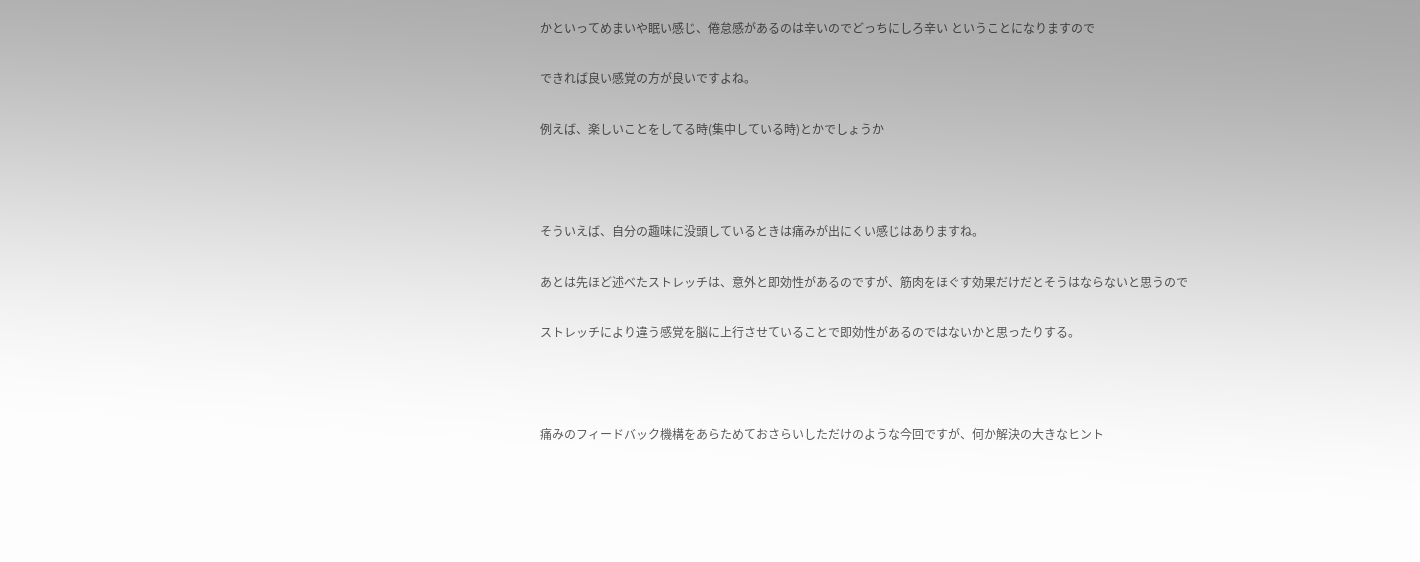かといってめまいや眠い感じ、倦怠感があるのは辛いのでどっちにしろ辛い ということになりますので

できれば良い感覚の方が良いですよね。

例えば、楽しいことをしてる時(集中している時)とかでしょうか



そういえば、自分の趣味に没頭しているときは痛みが出にくい感じはありますね。

あとは先ほど述べたストレッチは、意外と即効性があるのですが、筋肉をほぐす効果だけだとそうはならないと思うので

ストレッチにより違う感覚を脳に上行させていることで即効性があるのではないかと思ったりする。



痛みのフィードバック機構をあらためておさらいしただけのような今回ですが、何か解決の大きなヒント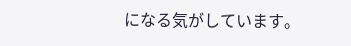になる気がしています。